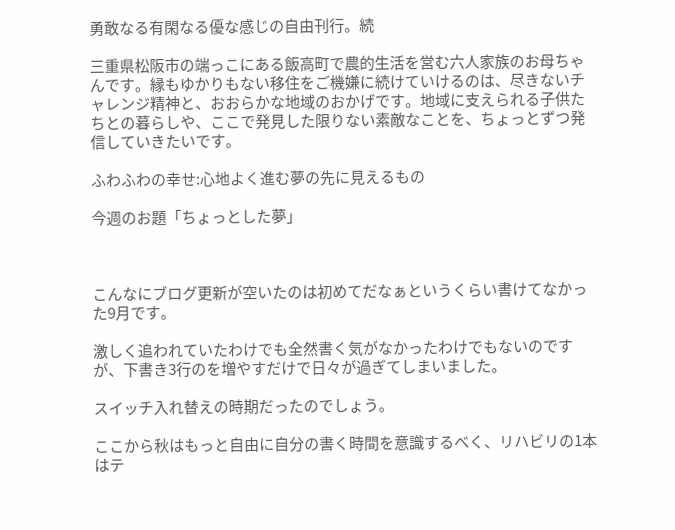勇敢なる有閑なる優な感じの自由刊行。続

三重県松阪市の端っこにある飯高町で農的生活を営む六人家族のお母ちゃんです。縁もゆかりもない移住をご機嫌に続けていけるのは、尽きないチャレンジ精神と、おおらかな地域のおかげです。地域に支えられる子供たちとの暮らしや、ここで発見した限りない素敵なことを、ちょっとずつ発信していきたいです。

ふわふわの幸せ:心地よく進む夢の先に見えるもの

今週のお題「ちょっとした夢」



こんなにブログ更新が空いたのは初めてだなぁというくらい書けてなかった9月です。

激しく追われていたわけでも全然書く気がなかったわけでもないのですが、下書き3行のを増やすだけで日々が過ぎてしまいました。

スイッチ入れ替えの時期だったのでしょう。

ここから秋はもっと自由に自分の書く時間を意識するべく、リハビリの1本はテ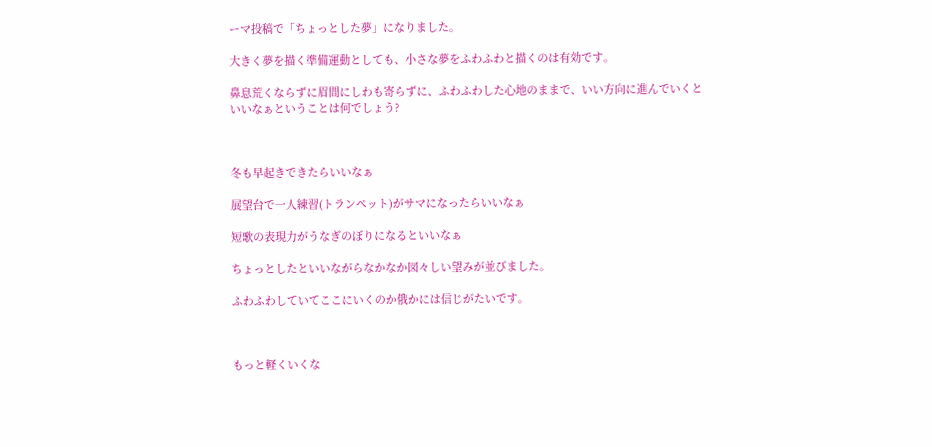ーマ投稿で「ちょっとした夢」になりました。

大きく夢を描く準備運動としても、小さな夢をふわふわと描くのは有効です。

鼻息荒くならずに眉間にしわも寄らずに、ふわふわした心地のままで、いい方向に進んでいくといいなぁということは何でしょう?



冬も早起きできたらいいなぁ

展望台で一人練習(トランペット)がサマになったらいいなぁ

短歌の表現力がうなぎのぼりになるといいなぁ

ちょっとしたといいながらなかなか図々しい望みが並びました。

ふわふわしていてここにいくのか俄かには信じがたいです。



もっと軽くいくな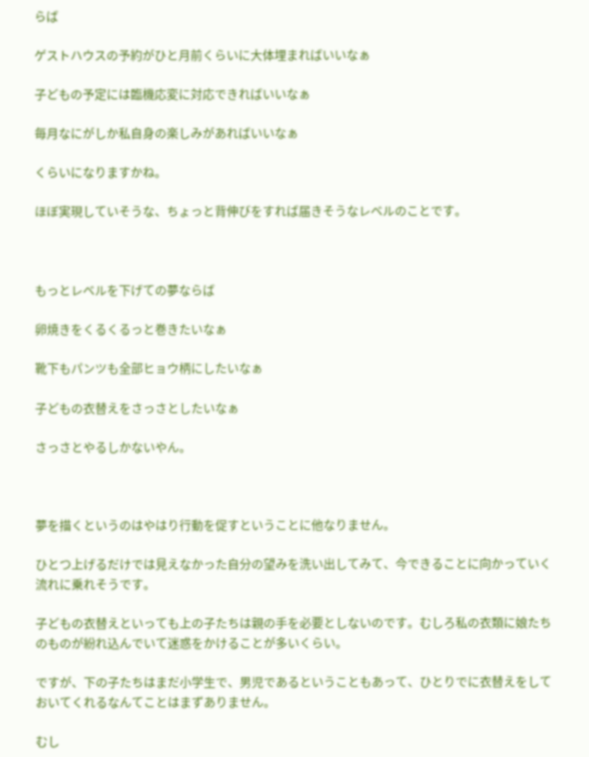らば

ゲストハウスの予約がひと月前くらいに大体埋まればいいなぁ

子どもの予定には臨機応変に対応できればいいなぁ

毎月なにがしか私自身の楽しみがあればいいなぁ

くらいになりますかね。

ほぼ実現していそうな、ちょっと背伸びをすれば届きそうなレベルのことです。



もっとレベルを下げての夢ならば

卵焼きをくるくるっと巻きたいなぁ

靴下もパンツも全部ヒョウ柄にしたいなぁ

子どもの衣替えをさっさとしたいなぁ

さっさとやるしかないやん。



夢を描くというのはやはり行動を促すということに他なりません。

ひとつ上げるだけでは見えなかった自分の望みを洗い出してみて、今できることに向かっていく流れに乗れそうです。

子どもの衣替えといっても上の子たちは親の手を必要としないのです。むしろ私の衣類に娘たちのものが紛れ込んでいて迷惑をかけることが多いくらい。

ですが、下の子たちはまだ小学生で、男児であるということもあって、ひとりでに衣替えをしておいてくれるなんてことはまずありません。

むし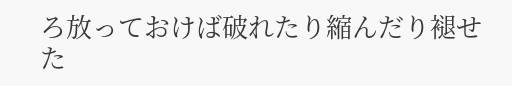ろ放っておけば破れたり縮んだり褪せた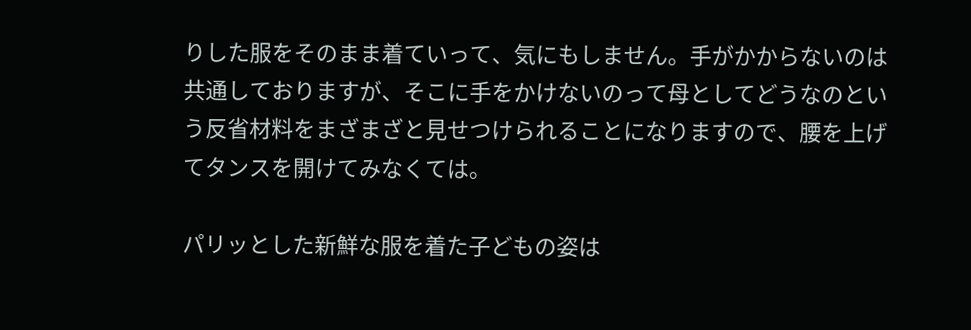りした服をそのまま着ていって、気にもしません。手がかからないのは共通しておりますが、そこに手をかけないのって母としてどうなのという反省材料をまざまざと見せつけられることになりますので、腰を上げてタンスを開けてみなくては。

パリッとした新鮮な服を着た子どもの姿は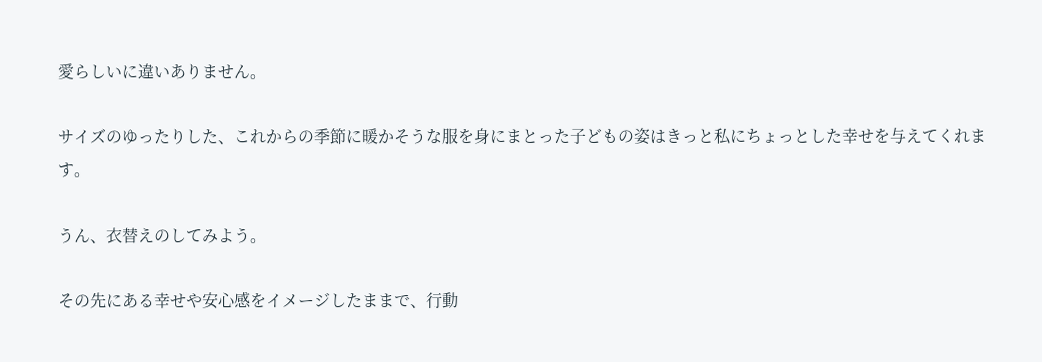愛らしいに違いありません。

サイズのゆったりした、これからの季節に暖かそうな服を身にまとった子どもの姿はきっと私にちょっとした幸せを与えてくれます。

うん、衣替えのしてみよう。

その先にある幸せや安心感をイメージしたままで、行動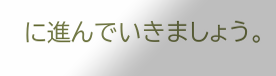に進んでいきましょう。